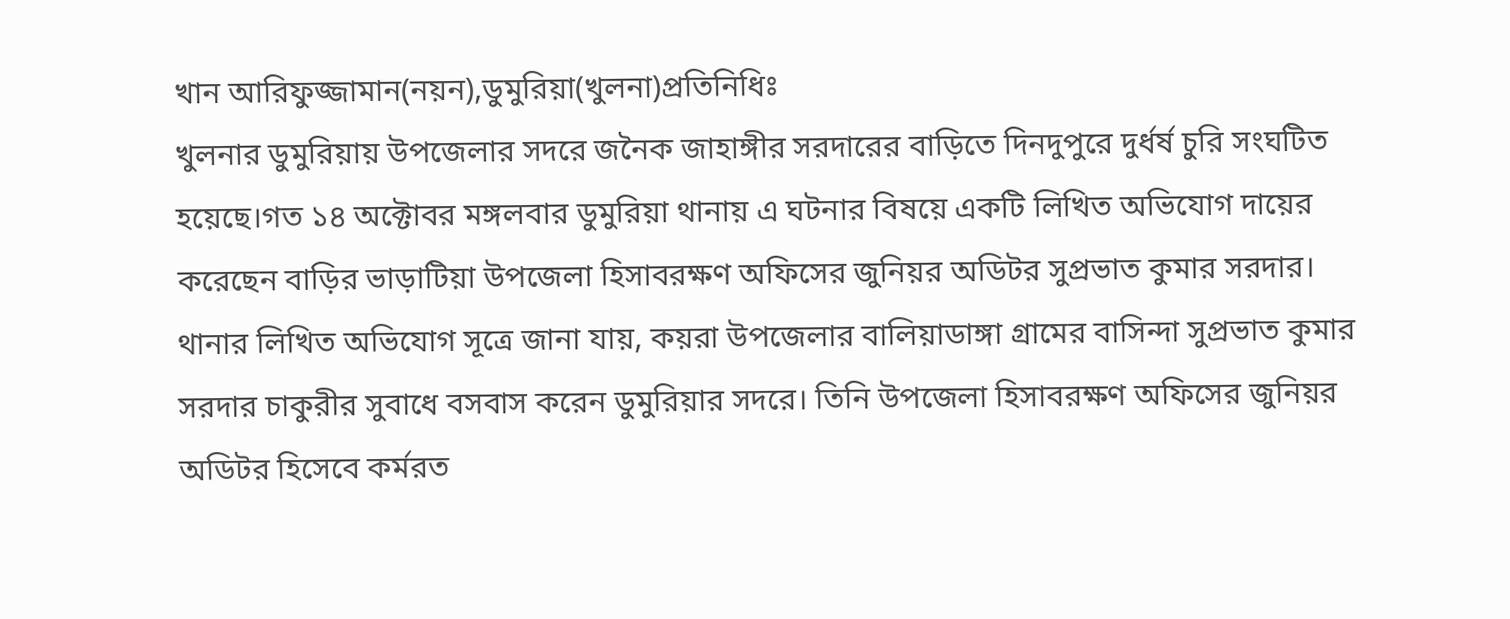খান আরিফুজ্জামান(নয়ন),ডুমুরিয়া(খুলনা)প্রতিনিধিঃ
খুলনার ডুমুরিয়ায় উপজেলার সদরে জনৈক জাহাঙ্গীর সরদারের বাড়িতে দিনদুপুরে দুর্ধর্ষ চুরি সংঘটিত হয়েছে।গত ১৪ অক্টোবর মঙ্গলবার ডুমুরিয়া থানায় এ ঘটনার বিষয়ে একটি লিখিত অভিযোগ দায়ের করেছেন বাড়ির ভাড়াটিয়া উপজেলা হিসাবরক্ষণ অফিসের জুনিয়র অডিটর সুপ্রভাত কুমার সরদার।
থানার লিখিত অভিযোগ সূত্রে জানা যায়, কয়রা উপজেলার বালিয়াডাঙ্গা গ্রামের বাসিন্দা সুপ্রভাত কুমার সরদার চাকুরীর সুবাধে বসবাস করেন ডুমুরিয়ার সদরে। তিনি উপজেলা হিসাবরক্ষণ অফিসের জুনিয়র অডিটর হিসেবে কর্মরত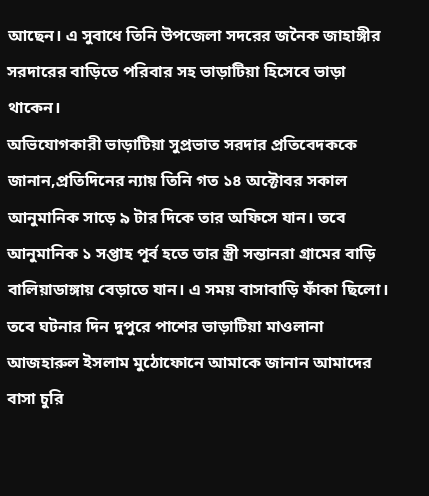আছেন। এ সুবাধে তিনি উপজেলা সদরের জনৈক জাহাঙ্গীর সরদারের বাড়িতে পরিবার সহ ভাড়াটিয়া হিসেবে ভাড়া থাকেন।
অভিযোগকারী ভাড়াটিয়া সুপ্রভাত সরদার প্রতিবেদককে জানান,প্রতিদিনের ন্যায় তিনি গত ১৪ অক্টোবর সকাল আনুমানিক সাড়ে ৯ টার দিকে তার অফিসে যান। তবে আনুমানিক ১ সপ্তাহ পূর্ব হতে তার স্ত্রী সন্তানরা গ্রামের বাড়ি বালিয়াডাঙ্গায় বেড়াতে যান। এ সময় বাসাবাড়ি ফাঁকা ছিলো। তবে ঘটনার দিন দুপুরে পাশের ভাড়াটিয়া মাওলানা আজহারুল ইসলাম মুঠোফোনে আমাকে জানান আমাদের বাসা চুরি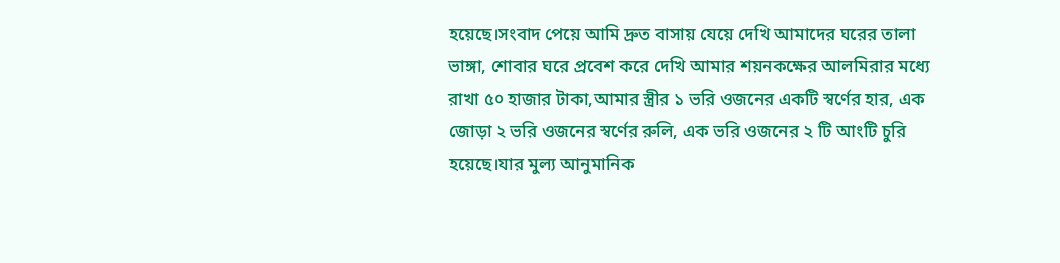হয়েছে।সংবাদ পেয়ে আমি দ্রুত বাসায় যেয়ে দেখি আমাদের ঘরের তালা ভাঙ্গা, শোবার ঘরে প্রবেশ করে দেখি আমার শয়নকক্ষের আলমিরার মধ্যে রাখা ৫০ হাজার টাকা,আমার স্ত্রীর ১ ভরি ওজনের একটি স্বর্ণের হার, এক জোড়া ২ ভরি ওজনের স্বর্ণের রুলি, এক ভরি ওজনের ২ টি আংটি চুরি হয়েছে।যার মুল্য আনুমানিক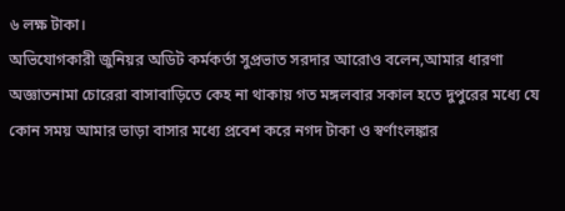৬ লক্ষ টাকা।
অভিযোগকারী জুনিয়র অডিট কর্মকর্তা সুপ্রভাত সরদার আরোও বলেন,আমার ধারণা অজ্ঞাতনামা চোরেরা বাসাবাড়িতে কেহ না থাকায় গত মঙ্গলবার সকাল হতে দুপুরের মধ্যে যে কোন সময় আমার ভাড়া বাসার মধ্যে প্রবেশ করে নগদ টাকা ও স্বর্ণাংলঙ্কার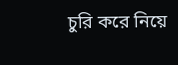চুরি করে নিয়ে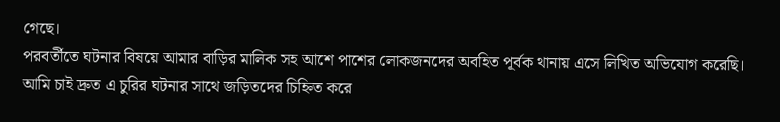গেছে।
পরবর্তীতে ঘটনার বিষয়ে আমার বাড়ির মালিক সহ আশে পাশের লোকজনদের অবহিত পূর্বক থানায় এসে লিখিত অভিযোগ করেছি। আমি চাই দ্রুত এ চুরির ঘটনার সাথে জড়িতদের চিহ্নিত করে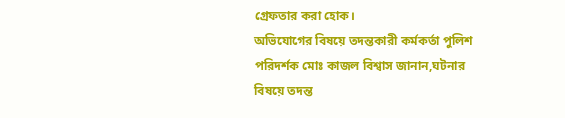গ্রেফতার করা হোক।
অভিযোগের বিষয়ে তদন্তকারী কর্মকর্তা পুলিশ পরিদর্শক মোঃ কাজল বিশ্বাস জানান,ঘটনার বিষয়ে তদন্ত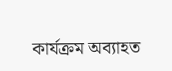কার্যক্রম অব্যাহত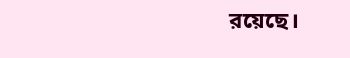রয়েছে।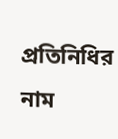প্রতিনিধির নাম